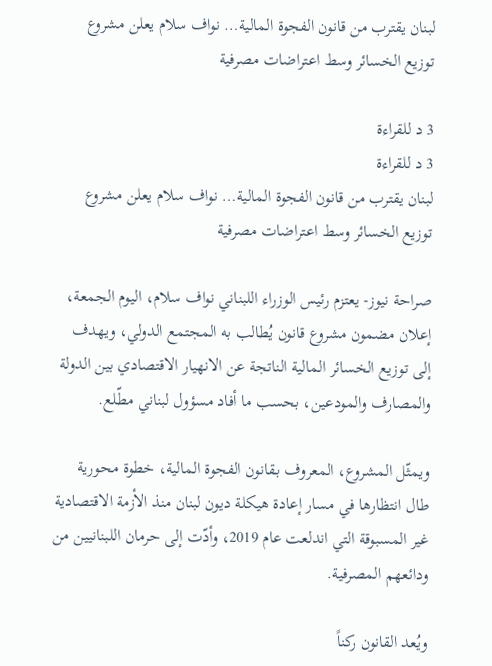لبنان يقترب من قانون الفجوة المالية… نواف سلام يعلن مشروع توزيع الخسائر وسط اعتراضات مصرفية

3 د للقراءة
3 د للقراءة
لبنان يقترب من قانون الفجوة المالية… نواف سلام يعلن مشروع توزيع الخسائر وسط اعتراضات مصرفية

صراحة نيوز- يعتزم رئيس الوزراء اللبناني نواف سلام، اليوم الجمعة، إعلان مضمون مشروع قانون يُطالب به المجتمع الدولي، ويهدف إلى توزيع الخسائر المالية الناتجة عن الانهيار الاقتصادي بين الدولة والمصارف والمودعين، بحسب ما أفاد مسؤول لبناني مطّلع.

ويمثّل المشروع، المعروف بـقانون الفجوة المالية، خطوة محورية طال انتظارها في مسار إعادة هيكلة ديون لبنان منذ الأزمة الاقتصادية غير المسبوقة التي اندلعت عام 2019، وأدّت إلى حرمان اللبنانيين من ودائعهم المصرفية.

ويُعد القانون ركناً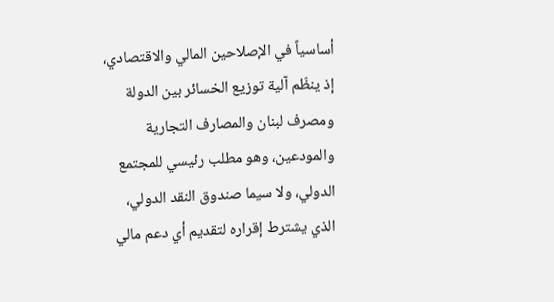أساسياً في الإصلاحين المالي والاقتصادي، إذ ينظّم آلية توزيع الخسائر بين الدولة ومصرف لبنان والمصارف التجارية والمودعين، وهو مطلب رئيسي للمجتمع الدولي، ولا سيما صندوق النقد الدولي، الذي يشترط إقراره لتقديم أي دعم مالي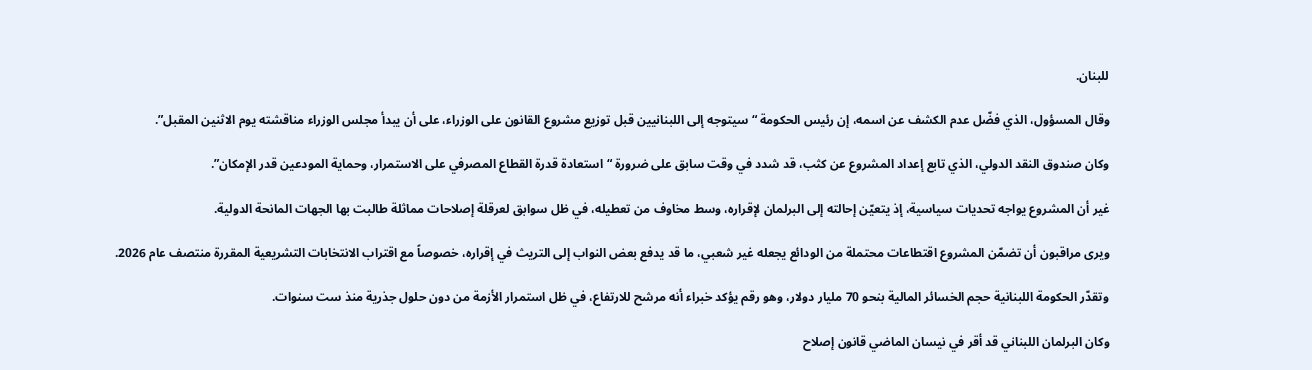للبنان.

وقال المسؤول، الذي فضّل عدم الكشف عن اسمه، إن رئيس الحكومة “سيتوجه إلى اللبنانيين قبل توزيع مشروع القانون على الوزراء، على أن يبدأ مجلس الوزراء مناقشته يوم الاثنين المقبل”.

وكان صندوق النقد الدولي، الذي تابع إعداد المشروع عن كثب، قد شدد في وقت سابق على ضرورة “استعادة قدرة القطاع المصرفي على الاستمرار، وحماية المودعين قدر الإمكان”.

غير أن المشروع يواجه تحديات سياسية، إذ يتعيّن إحالته إلى البرلمان لإقراره، وسط مخاوف من تعطيله، في ظل سوابق لعرقلة إصلاحات مماثلة طالبت بها الجهات المانحة الدولية.

ويرى مراقبون أن تضمّن المشروع اقتطاعات محتملة من الودائع يجعله غير شعبي، ما قد يدفع بعض النواب إلى التريث في إقراره، خصوصاً مع اقتراب الانتخابات التشريعية المقررة منتصف عام 2026.

وتقدّر الحكومة اللبنانية حجم الخسائر المالية بنحو 70 مليار دولار، وهو رقم يؤكد خبراء أنه مرشح للارتفاع، في ظل استمرار الأزمة من دون حلول جذرية منذ ست سنوات.

وكان البرلمان اللبناني قد أقر في نيسان الماضي قانون إصلاح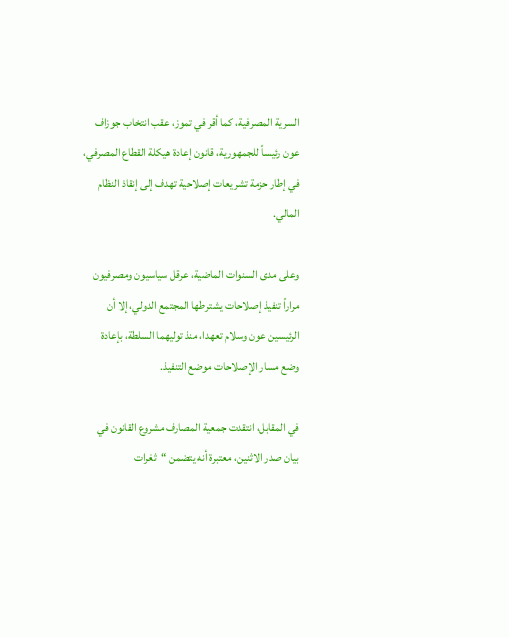السرية المصرفية، كما أقر في تموز، عقب انتخاب جوزاف عون رئيساً للجمهورية، قانون إعادة هيكلة القطاع المصرفي، في إطار حزمة تشريعات إصلاحية تهدف إلى إنقاذ النظام المالي.

وعلى مدى السنوات الماضية، عرقل سياسيون ومصرفيون مراراً تنفيذ إصلاحات يشترطها المجتمع الدولي، إلا أن الرئيسين عون وسلام تعهدا، منذ توليهما السلطة، بإعادة وضع مسار الإصلاحات موضع التنفيذ.

في المقابل، انتقدت جمعية المصارف مشروع القانون في بيان صدر الاثنين، معتبرة أنه يتضمن “ثغرات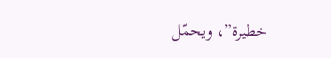خطيرة”، ويحمّل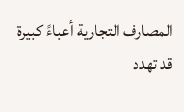المصارف التجارية أعباءً كبيرة قد تهدد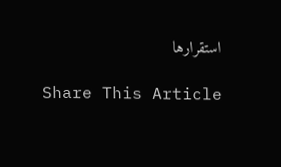استقرارها

Share This Article